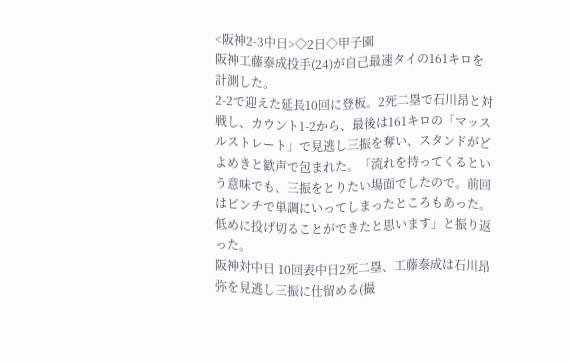<阪神2-3中日>◇2日◇甲子園
阪神工藤泰成投手(24)が自己最速タイの161キロを計測した。
2-2で迎えた延長10回に登板。2死二塁で石川昂と対戦し、カウント1-2から、最後は161キロの「マッスルストレート」で見逃し三振を奪い、スタンドがどよめきと歓声で包まれた。「流れを持ってくるという意味でも、三振をとりたい場面でしたので。前回はピンチで単調にいってしまったところもあった。低めに投げ切ることができたと思います」と振り返った。
阪神対中日 10回表中日2死二塁、工藤泰成は石川昂弥を見逃し三振に仕留める(撮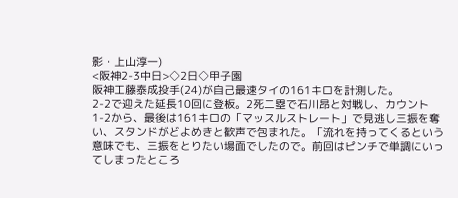影・上山淳一)
<阪神2-3中日>◇2日◇甲子園
阪神工藤泰成投手(24)が自己最速タイの161キロを計測した。
2-2で迎えた延長10回に登板。2死二塁で石川昂と対戦し、カウント1-2から、最後は161キロの「マッスルストレート」で見逃し三振を奪い、スタンドがどよめきと歓声で包まれた。「流れを持ってくるという意味でも、三振をとりたい場面でしたので。前回はピンチで単調にいってしまったところ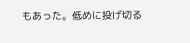もあった。低めに投げ切る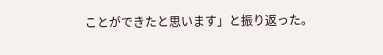ことができたと思います」と振り返った。